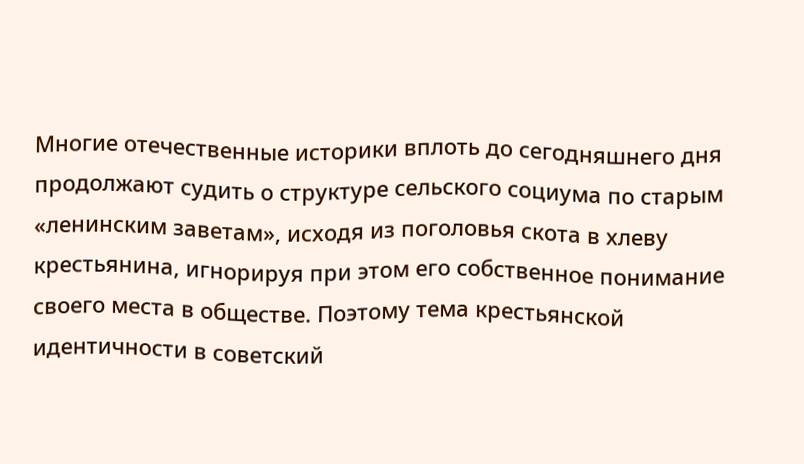Многие отечественные историки вплоть до сегодняшнего дня продолжают судить о структуре сельского социума по старым «ленинским заветам», исходя из поголовья скота в хлеву крестьянина, игнорируя при этом его собственное понимание своего места в обществе. Поэтому тема крестьянской идентичности в советский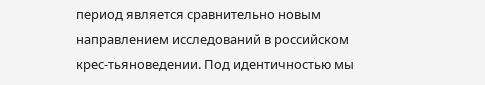период является сравнительно новым направлением исследований в российском крес-тьяноведении. Под идентичностью мы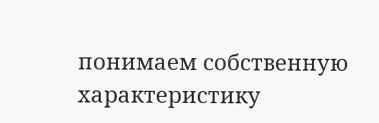понимаем собственную характеристику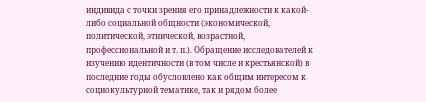индивида с точки зрения его принадлежности к какой-либо социальной общности (экономической, политической, этнической, возрастной, профессиональной и т. п.). Обращение исследователей к изучению идентичности (в том числе и крестьянской) в последние годы обусловлено как общим интересом к социокультурной тематике, так и рядом более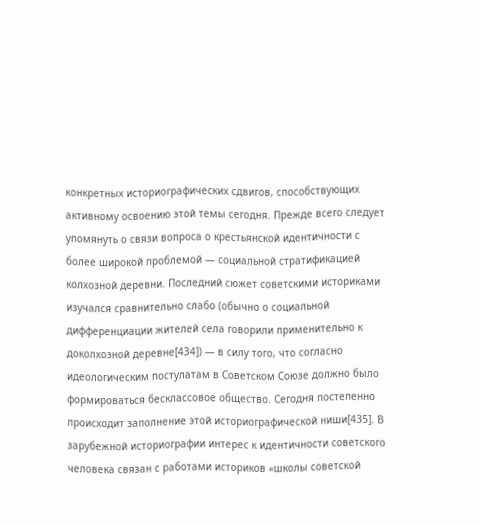конкретных историографических сдвигов, способствующих активному освоению этой темы сегодня. Прежде всего следует упомянуть о связи вопроса о крестьянской идентичности с более широкой проблемой — социальной стратификацией колхозной деревни. Последний сюжет советскими историками изучался сравнительно слабо (обычно о социальной дифференциации жителей села говорили применительно к доколхозной деревне[434]) — в силу того, что согласно идеологическим постулатам в Советском Союзе должно было формироваться бесклассовое общество. Сегодня постепенно происходит заполнение этой историографической ниши[435]. В зарубежной историографии интерес к идентичности советского человека связан с работами историков «школы советской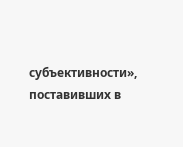субъективности», поставивших в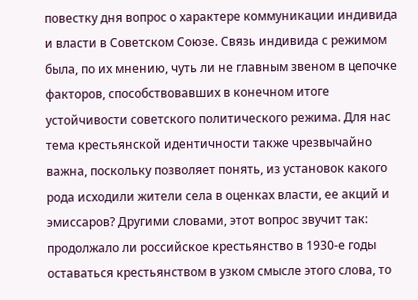повестку дня вопрос о характере коммуникации индивида и власти в Советском Союзе. Связь индивида с режимом была, по их мнению, чуть ли не главным звеном в цепочке факторов, способствовавших в конечном итоге устойчивости советского политического режима. Для нас тема крестьянской идентичности также чрезвычайно важна, поскольку позволяет понять, из установок какого рода исходили жители села в оценках власти, ее акций и эмиссаров? Другими словами, этот вопрос звучит так: продолжало ли российское крестьянство в 1930-е годы оставаться крестьянством в узком смысле этого слова, то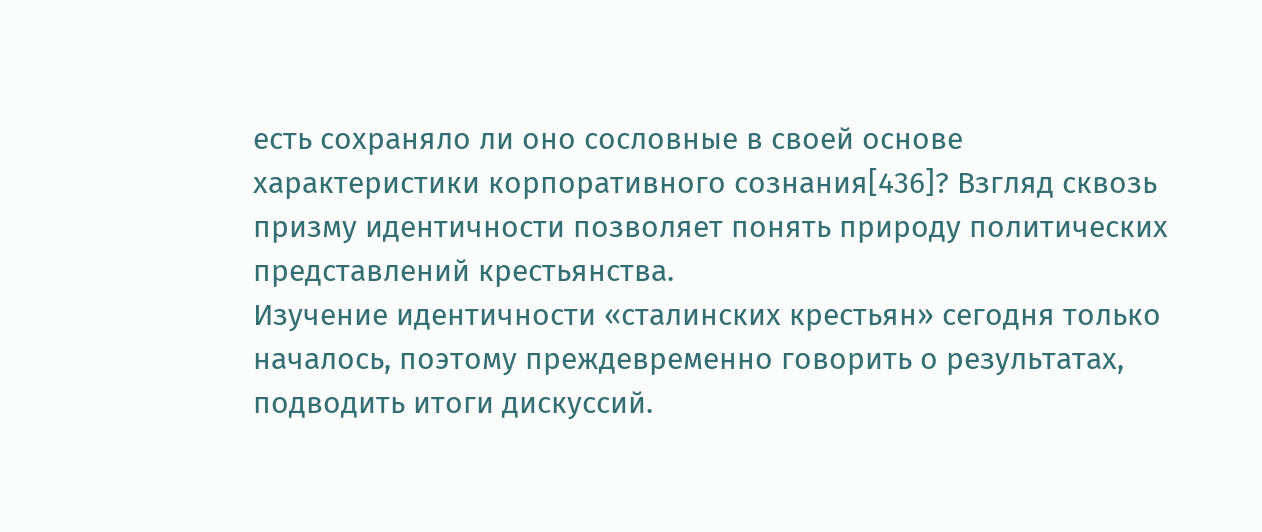есть сохраняло ли оно сословные в своей основе характеристики корпоративного сознания[436]? Взгляд сквозь призму идентичности позволяет понять природу политических представлений крестьянства.
Изучение идентичности «сталинских крестьян» сегодня только началось, поэтому преждевременно говорить о результатах, подводить итоги дискуссий.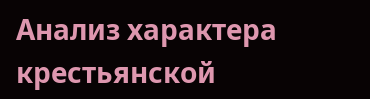Анализ характера крестьянской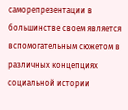саморепрезентации в большинстве своем является вспомогательным сюжетом в различных концепциях социальной истории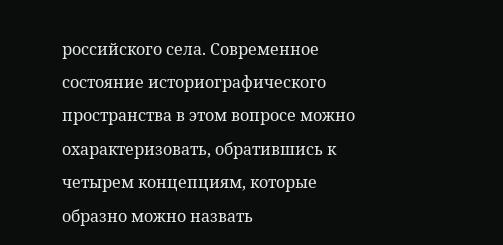российского села. Современное состояние историографического пространства в этом вопросе можно охарактеризовать, обратившись к четырем концепциям, которые образно можно назвать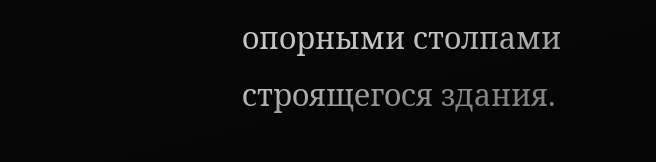опорными столпами строящегося здания.